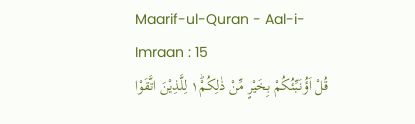Maarif-ul-Quran - Aal-i-Imraan : 15
قُلْ اَؤُنَبِّئُكُمْ بِخَیْرٍ مِّنْ ذٰلِكُمْ١ؕ لِلَّذِیْنَ اتَّقَوْا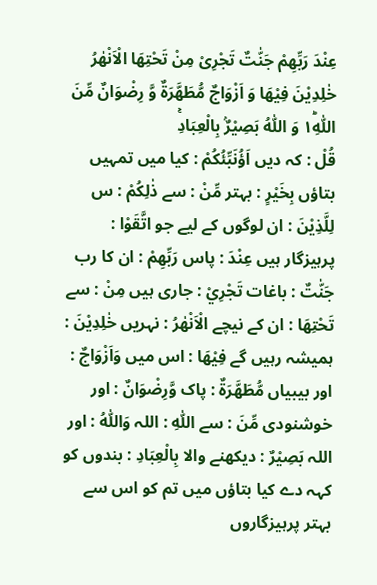عِنْدَ رَبِّهِمْ جَنّٰتٌ تَجْرِیْ مِنْ تَحْتِهَا الْاَنْهٰرُ خٰلِدِیْنَ فِیْهَا وَ اَزْوَاجٌ مُّطَهَّرَةٌ وَّ رِضْوَانٌ مِّنَ اللّٰهِ١ؕ وَ اللّٰهُ بَصِیْرٌۢ بِالْعِبَادِۚ
قُلْ : کہ دیں اَؤُنَبِّئُكُمْ : کیا میں تمہیں بتاؤں بِخَيْرٍ : بہتر مِّنْ : سے ذٰلِكُمْ : س لِلَّذِيْنَ : ان لوگوں کے لیے جو اتَّقَوْا : پرہیزگار ہیں عِنْدَ : پاس رَبِّهِمْ : ان کا رب جَنّٰتٌ : باغات تَجْرِيْ : جاری ہیں مِنْ : سے تَحْتِهَا : ان کے نیچے الْاَنْهٰرُ : نہریں خٰلِدِيْنَ : ہمیشہ رہیں گے فِيْهَا : اس میں وَاَزْوَاجٌ : اور بیبیاں مُّطَهَّرَةٌ : پاک وَّرِضْوَانٌ : اور خوشنودی مِّنَ : سے اللّٰهِ : اللہ وَاللّٰهُ : اور اللہ بَصِيْرٌ : دیکھنے والا بِالْعِبَادِ : بندوں کو
کہہ دے کیا بتاؤں میں تم کو اس سے بہتر پرہیزگاروں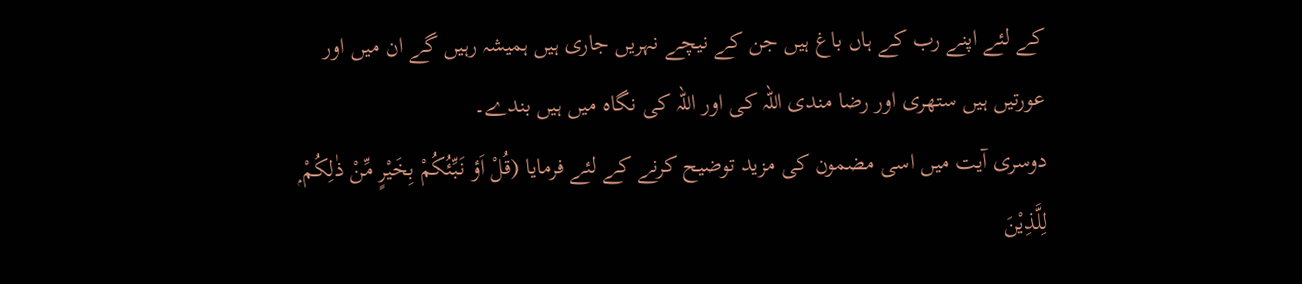کے لئے اپنے رب کے ہاں باغ ہیں جن کے نیچے نہریں جاری ہیں ہمیشہ رہیں گے ان میں اور عورتیں ہیں ستھری اور رضا مندی اللہ کی اور اللہ کی نگاہ میں ہیں بندے۔
دوسری آیت میں اسی مضمون کی مزید توضیح کرنے کے لئے فرمایا (قُلْ اَؤ نَبِّئُكُمْ بِخَيْرٍ مِّنْ ذٰلِكُمْ ۭ لِلَّذِيْنَ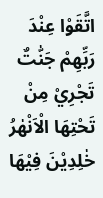اتَّقَوْا عِنْدَ رَبِّهِمْ جَنّٰتٌ تَجْرِيْ مِنْ تَحْتِهَا الْاَنْهٰرُ خٰلِدِيْنَ فِيْهَا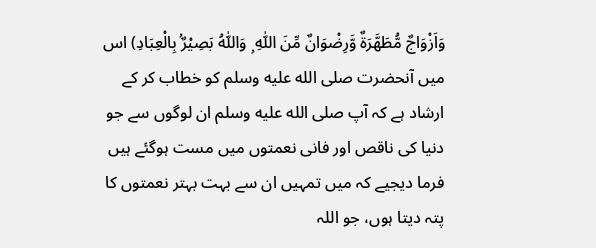وَاَزْوَاجٌ مُّطَهَّرَةٌ وَّرِضْوَانٌ مِّنَ اللّٰهِ ۭ وَاللّٰهُ بَصِيْرٌۢ بِالْعِبَادِ) اس میں آنحضرت صلى الله عليه وسلم کو خطاب کر کے ارشاد ہے کہ آپ صلى الله عليه وسلم ان لوگوں سے جو دنیا کی ناقص اور فانی نعمتوں میں مست ہوگئے ہیں فرما دیجیے کہ میں تمہیں ان سے بہت بہتر نعمتوں کا پتہ دیتا ہوں، جو اللہ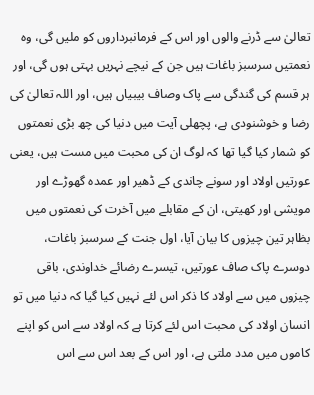تعالیٰ سے ڈرنے والوں اور اس کے فرمانبرداروں کو ملیں گی، وہ نعمتیں سرسبز باغات ہیں جن کے نیچے نہریں بہتی ہوں گی، اور ہر قسم کی گندگی سے پاک وصاف بیبیاں ہیں، اور اللہ تعالیٰ کی رضا و خوشنودی ہے، پچھلی آیت میں دنیا کی چھ بڑی نعمتوں کو شمار کیا گیا تھا کہ لوگ ان کی محبت میں مست ہیں، یعنی عورتیں اولاد اور سونے چاندی کے ڈھیر اور عمدہ گھوڑے اور مویشی اور کھیتی، ان کے مقابلے میں آخرت کی نعمتوں میں بظاہر تین چیزوں کا بیان آیا، اول جنت کے سرسبز باغات، دوسرے پاک صاف عورتیں، تیسرے رضائے خداوندی، باقی چیزوں میں سے اولاد کا ذکر اس لئے نہیں کیا گیا کہ دنیا میں تو انسان اولاد کی محبت اس لئے کرتا ہے کہ اولاد سے اس کو اپنے کاموں میں مدد ملتی ہے، اور اس کے بعد اس سے اس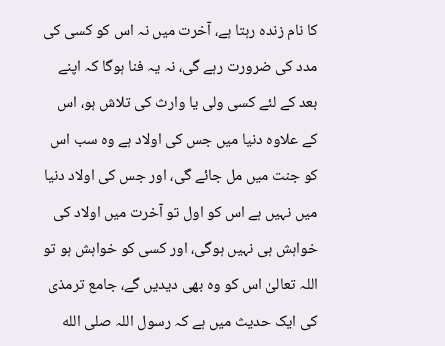کا نام زندہ رہتا ہے، آخرت میں نہ اس کو کسی کی مدد کی ضرورت رہے گی، نہ یہ فنا ہوگا کہ اپنے بعد کے لئے کسی ولی یا وارث کی تلاش ہو، اس کے علاوہ دنیا میں جس کی اولاد ہے وہ سب اس کو جنت میں مل جائے گی، اور جس کی اولاد دنیا میں نہیں ہے اس کو اول تو آخرت میں اولاد کی خواہش ہی نہیں ہوگی، اور کسی کو خواہش ہو تو اللہ تعالیٰ اس کو وہ بھی دیدیں گے، جامع ترمذی کی ایک حدیث میں ہے کہ رسول اللہ صلى الله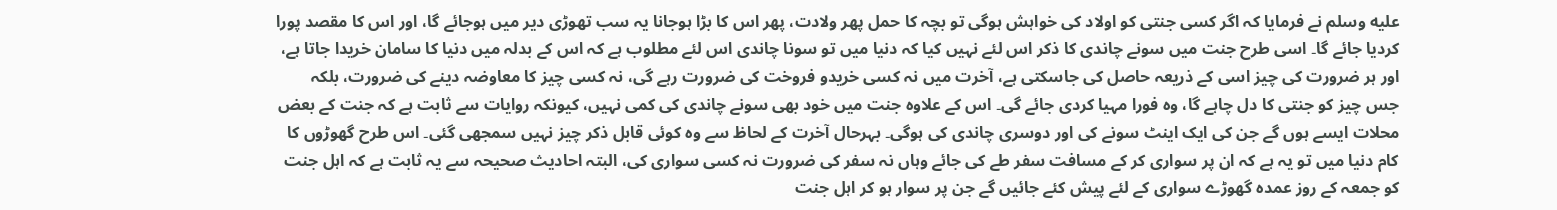عليه وسلم نے فرمایا کہ اگر کسی جنتی کو اولاد کی خواہش ہوگی تو بچہ کا حمل پھر ولادت، پھر اس کا بڑا ہوجانا یہ سب تھوڑی دیر میں ہوجائے گا، اور اس کا مقصد پورا کردیا جائے گا۔ اسی طرح جنت میں سونے چاندی کا ذکر اس لئے نہیں کیا کہ دنیا میں تو سونا چاندی اس لئے مطلوب ہے کہ اس کے بدلہ میں دنیا کا سامان خریدا جاتا ہے، اور ہر ضرورت کی چیز اسی کے ذریعہ حاصل کی جاسکتی ہے، آخرت میں نہ کسی خریدو فروخت کی ضرورت رہے گی، نہ کسی چیز کا معاوضہ دینے کی ضرورت، بلکہ جس چیز کو جنتی کا دل چاہے گا، وہ فورا مہیا کردی جائے گی۔ اس کے علاوہ جنت میں خود بھی سونے چاندی کی کمی نہیں، کیونکہ روایات سے ثابت ہے کہ جنت کے بعض محلات ایسے ہوں گے جن کی ایک اینٹ سونے کی اور دوسری چاندی کی ہوگی۔ بہرحال آخرت کے لحاظ سے وہ کوئی قابل ذکر چیز نہیں سمجھی گئی۔ اس طرح گھوڑوں کا کام دنیا میں تو یہ ہے کہ ان پر سواری کر کے مسافت سفر طے کی جائے وہاں نہ سفر کی ضرورت نہ کسی سواری کی، البتہ احادیث صحیحہ سے یہ ثابت ہے کہ اہل جنت کو جمعہ کے روز عمدہ گھوڑے سواری کے لئے پیش کئے جائیں گے جن پر سوار ہو کر اہل جنت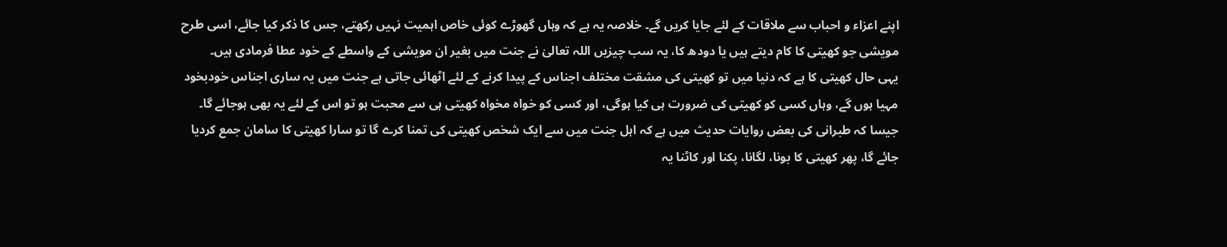اپنے اعزاء و احباب سے ملاقات کے لئے جایا کریں گے۔ خلاصہ یہ ہے کہ وہاں گھوڑے کوئی خاص اہمیت نہیں رکھتے، جس کا ذکر کیا جائے، اسی طرح مویشی جو کھیتی کا کام دیتے ہیں یا دودھ کا، یہ سب چیزیں اللہ تعالیٰ نے جنت میں بغیر ان مویشی کے واسطے کے خود عطا فرمادی ہیں۔
یہی حال کھیتی کا ہے کہ دنیا میں تو کھیتی کی مشقت مختلف اجناس کے پیدا کرنے کے لئے اٹھائی جاتی ہے جنت میں یہ ساری اجناس خودبخود مہیا ہوں گے، وہاں کسی کو کھیتی کی ضرورت ہی کیا ہوگی، اور کسی کو خواہ مخواہ کھیتی ہی سے محبت ہو تو اس کے لئے یہ بھی ہوجائے گا۔ جیسا کہ طبرانی کی بعض روایات حدیث میں ہے کہ اہل جنت میں سے ایک شخص کھیتی کی تمنا کرے گا تو سارا کھیتی کا سامان جمع کردیا جائے گا، پھر کھیتی کا بونا، لگانا، پکنا اور کاٹنا یہ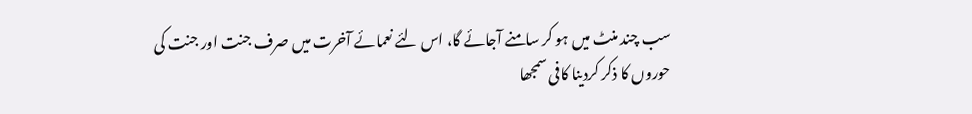سب چند منٹ میں ہو کر سامنے آجائے گا، اس لئے نعمائے آخرت میں صرف جنت اور جنت کی حوروں کا ذکر کردینا کافی سمجھا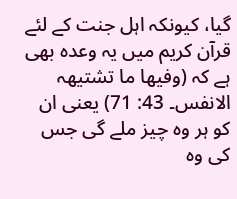گیا، کیونکہ اہل جنت کے لئے قرآن کریم میں یہ وعدہ بھی ہے کہ (وفیھا ما تشتیھہ الانفس۔ 43: 71) یعنی ان کو ہر وہ چیز ملے گی جس کی وہ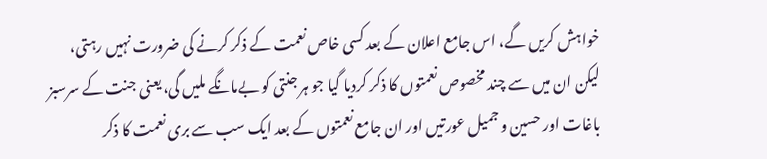خواہش کریں گے، اس جامع اعلان کے بعد کسی خاص نعمت کے ذکر کرنے کی ضرورت نہیں رہتی، لیکن ان میں سے چند مخصوص نعمتوں کا ذکر کردیا گیا جو ہر جنتی کو بےمانگے ملیں گی، یعنی جنت کے سرسبز باغات اور حسین و جمیل عورتیں اور ان جامع نعمتوں کے بعد ایک سب سے بری نعمت کا ذکر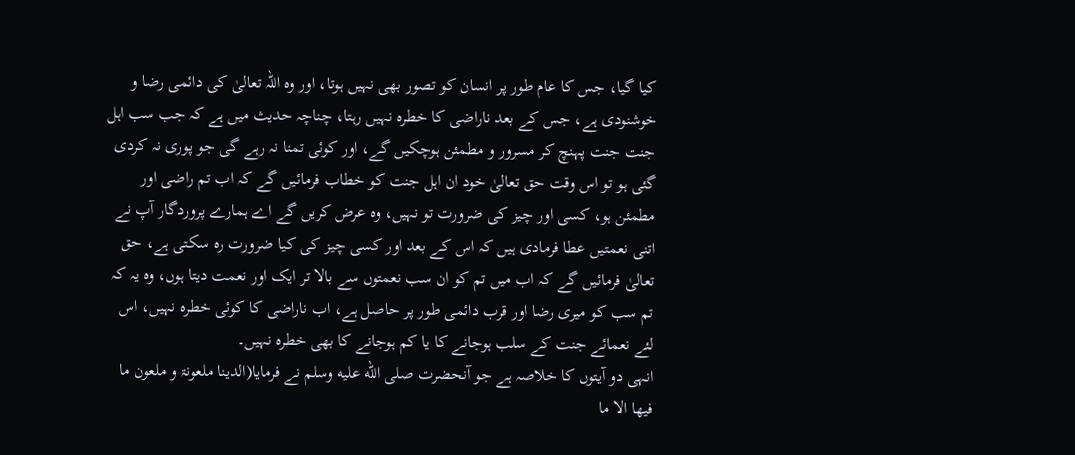کیا گیا، جس کا عام طور پر انسان کو تصور بھی نہیں ہوتا، اور وہ اللہ تعالیٰ کی دائمی رضا و خوشنودی ہے، جس کے بعد ناراضی کا خطرہ نہیں رہتا، چناچہ حدیث میں ہے کہ جب سب اہل جنت جنت پہنچ کر مسرور و مطمئن ہوچکیں گے، اور کوئی تمنا نہ رہے گی جو پوری نہ کردی گئی ہو تو اس وقت حق تعالیٰ خود ان اہل جنت کو خطاب فرمائیں گے کہ اب تم راضی اور مطمئن ہو، کسی اور چیز کی ضرورت تو نہیں، وہ عرض کریں گے اے ہمارے پروردگار آپ نے اتنی نعمتیں عطا فرمادی ہیں کہ اس کے بعد اور کسی چیز کی کیا ضرورت رہ سکتی ہے، حق تعالیٰ فرمائیں گے کہ اب میں تم کو ان سب نعمتوں سے بالا تر ایک اور نعمت دیتا ہوں، وہ یہ کہ تم سب کو میری رضا اور قرب دائمی طور پر حاصل ہے، اب ناراضی کا کوئی خطرہ نہیں، اس لئے نعمائے جنت کے سلب ہوجانے کا یا کم ہوجانے کا بھی خطرہ نہیں۔
انہی دو آیتوں کا خلاصہ ہے جو آنحضرت صلى الله عليه وسلم نے فرمایا(الدینا ملعونۃ و ملعون ما فیھا الا ما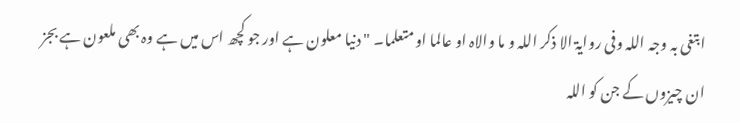ابتغی بہ وجہ اللہ وفی روایۃ الا ذکر اللہ و ما والاہ او عالما او متعلما۔ " دنیا معلون ہے اور جو کچھ اس میں ہے وہ بھی ملعون ہے بجز ان چیزوں کے جن کو اللہ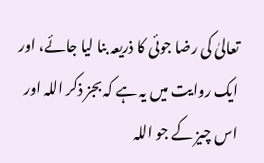تعالیٰ کی رضا جوئی کا ذریعہ بنا لیا جائے، اور ایک روایت میں یہ ہے کہ بجز ذکر اللہ اور اس چیز کے جو اللہ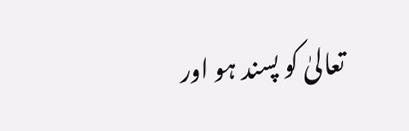تعالیٰ کو پسند ہو اور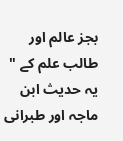بجز عالم اور طالب علم کے " یہ حدیث ابن ماجہ اور طبرانی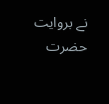نے بروایت حضرت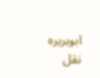ابوہریرہ نقل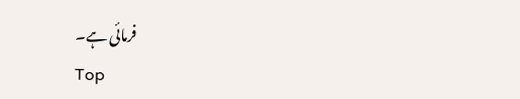فرمائی ہے۔
Top